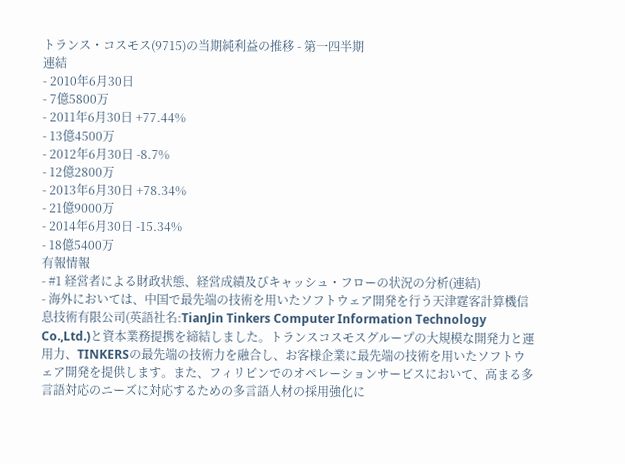トランス・コスモス(9715)の当期純利益の推移 - 第一四半期
連結
- 2010年6月30日
- 7億5800万
- 2011年6月30日 +77.44%
- 13億4500万
- 2012年6月30日 -8.7%
- 12億2800万
- 2013年6月30日 +78.34%
- 21億9000万
- 2014年6月30日 -15.34%
- 18億5400万
有報情報
- #1 経営者による財政状態、経営成績及びキャッシュ・フローの状況の分析(連結)
- 海外においては、中国で最先端の技術を用いたソフトウェア開発を行う天津霆客計算機信息技術有限公司(英語社名:TianJin Tinkers Computer Information Technology Co.,Ltd.)と資本業務提携を締結しました。トランスコスモスグループの大規模な開発力と運用力、TINKERSの最先端の技術力を融合し、お客様企業に最先端の技術を用いたソフトウェア開発を提供します。また、フィリピンでのオペレーションサービスにおいて、高まる多言語対応のニーズに対応するための多言語人材の採用強化に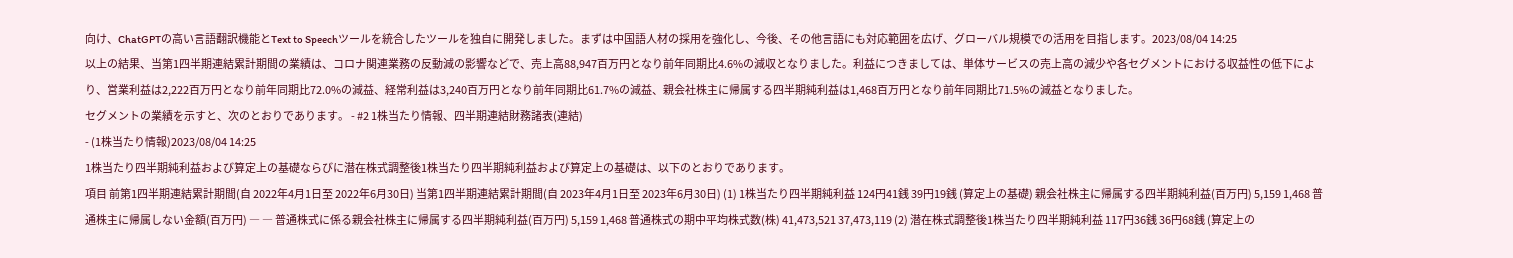向け、ChatGPTの高い言語翻訳機能とText to Speechツールを統合したツールを独自に開発しました。まずは中国語人材の採用を強化し、今後、その他言語にも対応範囲を広げ、グローバル規模での活用を目指します。2023/08/04 14:25
以上の結果、当第1四半期連結累計期間の業績は、コロナ関連業務の反動減の影響などで、売上高88,947百万円となり前年同期比4.6%の減収となりました。利益につきましては、単体サービスの売上高の減少や各セグメントにおける収益性の低下により、営業利益は2,222百万円となり前年同期比72.0%の減益、経常利益は3,240百万円となり前年同期比61.7%の減益、親会社株主に帰属する四半期純利益は1,468百万円となり前年同期比71.5%の減益となりました。
セグメントの業績を示すと、次のとおりであります。 - #2 1株当たり情報、四半期連結財務諸表(連結)
- (1株当たり情報)2023/08/04 14:25
1株当たり四半期純利益および算定上の基礎ならびに潜在株式調整後1株当たり四半期純利益および算定上の基礎は、以下のとおりであります。
項目 前第1四半期連結累計期間(自 2022年4月1日至 2022年6月30日) 当第1四半期連結累計期間(自 2023年4月1日至 2023年6月30日) (1) 1株当たり四半期純利益 124円41銭 39円19銭 (算定上の基礎) 親会社株主に帰属する四半期純利益(百万円) 5,159 1,468 普通株主に帰属しない金額(百万円) ― ― 普通株式に係る親会社株主に帰属する四半期純利益(百万円) 5,159 1,468 普通株式の期中平均株式数(株) 41,473,521 37,473,119 (2) 潜在株式調整後1株当たり四半期純利益 117円36銭 36円68銭 (算定上の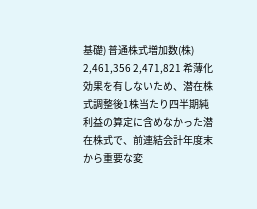基礎) 普通株式増加数(株) 2,461,356 2,471,821 希薄化効果を有しないため、潜在株式調整後1株当たり四半期純利益の算定に含めなかった潜在株式で、前連結会計年度末から重要な変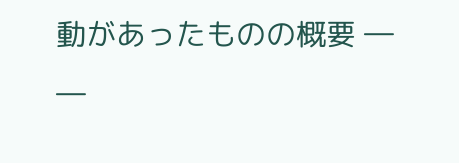動があったものの概要 ― ―